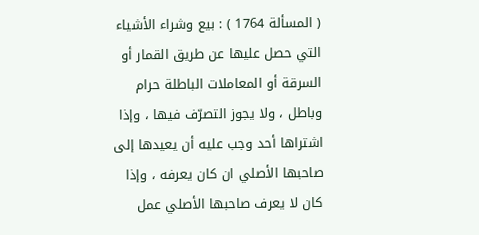( المسألة 1764 ) : بيع وشراء الأشياء التي حصل عليها عن طريق القمار أو السرقة أو المعاملات الباطلة حرام وباطل ، ولا يجوز التصرّف فيها ، وإذا اشتراها أحد وجب عليه أن يعيدها إلى صاحبها الأصلي ان كان يعرفه ، وإذا كان لا يعرف صاحبها الأصلي عمل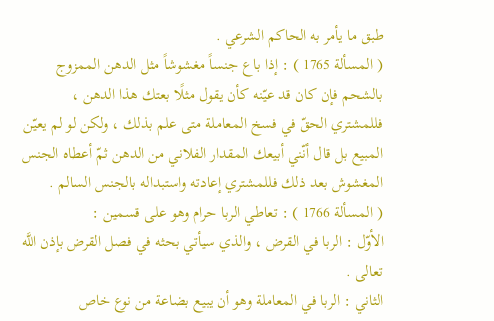طبق ما يأمر به الحاكم الشرعي .
( المسألة 1765 ) : إذا باع جنساً مغشوشاً مثل الدهن الممزوج بالشحم فإن كان قد عيّنه كأن يقول مثلًا بعتك هذا الدهن ، فللمشتري الحقّ في فسخ المعاملة متى علم بذلك ، ولكن لو لم يعيّن المبيع بل قال أنّني أبيعك المقدار الفلاني من الدهن ثمّ أعطاه الجنس المغشوش بعد ذلك فللمشتري إعادته واستبداله بالجنس السالم .
( المسألة 1766 ) : تعاطي الربا حرام وهو على قسمين :
الأوّل : الربا في القرض ، والذي سيأتي بحثه في فصل القرض بإذن اللَّه تعالى .
الثاني : الربا في المعاملة وهو أن يبيع بضاعة من نوع خاص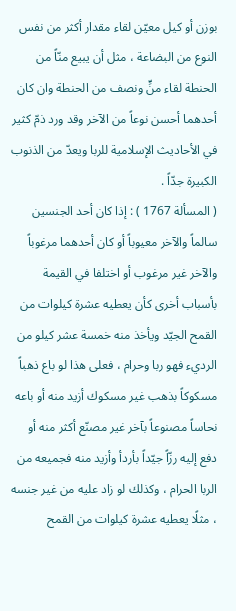بوزن أو كيل معيّن لقاء مقدار أكثر من نفس النوع من البضاعة ، مثل أن يبيع منّاً من الحنطة لقاء منٍّ ونصف من الحنطة وان كان أحدهما أحسن نوعاً من الآخر وقد ورد ذمّ كثير في الأحاديث الإسلامية للربا ويعدّ من الذنوب الكبيرة جدّاً .
( المسألة 1767 ) : إذا كان أحد الجنسين سالماً والآخر معيوباً أو كان أحدهما مرغوباً والآخر غير مرغوب أو اختلفا في القيمة بأسباب أخرى كأن يعطيه عشرة كيلوات من القمح الجيّد ويأخذ منه خمسة عشر كيلو من الرديء فهو ربا وحرام ، فعلى هذا لو باع ذهباً مسكوكاً بذهب غير مسكوك أزيد منه أو باعه نحاساً مصنوعاً بآخر غير مصنّع أكثر منه أو دفع إليه رزّاً جيّداً بأردأ وأزيد منه فجميعه من الربا الحرام ، وكذلك لو زاد عليه من غير جنسه ، مثلًا يعطيه عشرة كيلوات من القمح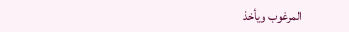المرغوب ويأخذ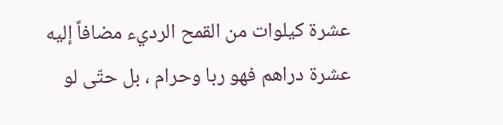عشرة كيلوات من القمح الرديء مضافاً إليه عشرة دراهم فهو ربا وحرام ، بل حتّى لو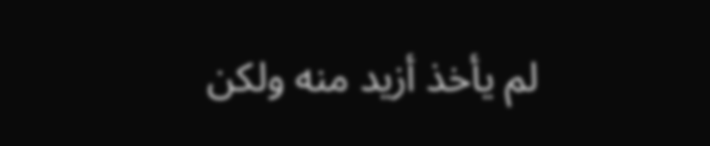لم يأخذ أزيد منه ولكن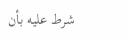شرط عليه بأن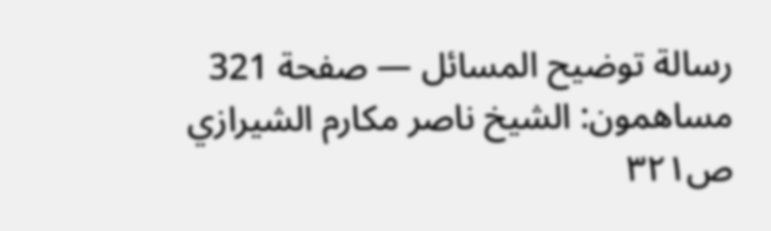رسالة توضيح المسائل — صفحة 321
مساهمون: الشيخ ناصر مكارم الشيرازي
ص٣٢١